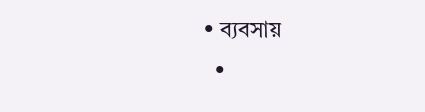• ব্যবসায়
  •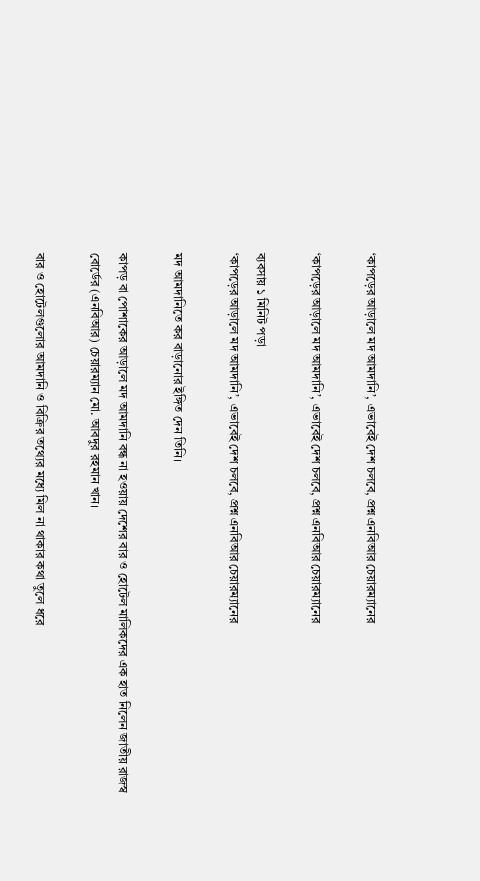‘কাপড়ের আড়ালে মদ আমদানি’, এভাবেই দেশ চলবে, প্রশ্ন এনবিআর চেয়ারম্যানের

‘কাপড়ের আড়ালে মদ আমদানি’, এভাবেই দেশ চলবে, প্রশ্ন এনবিআর চেয়ারম্যানের

ব্যবসায় ১ মিনিট পড়া
‘কাপড়ের আড়ালে মদ আমদানি’, এভাবেই দেশ চলবে, প্রশ্ন এনবিআর চেয়ারম্যানের

মদ আমদানিতে কর বাড়ানোর ইঙ্গিত দেন তিনি।

কাপড় বা পোশাকের আড়ালে মদ আমদানি বন্ধ না হওয়ায় দেশের বার ও হোটেল মালিকদের এক হাত নিলেন জাতীয় রাজস্ব বোর্ডের (এনবিআর) চেয়ারম্যান মো. আবদুর রহমান খান।

বার ও হোটেলগুলোর আমদানি ও বিক্রির তথ্যের মধ্যে মিল না থাকার কথা তুলে ধরে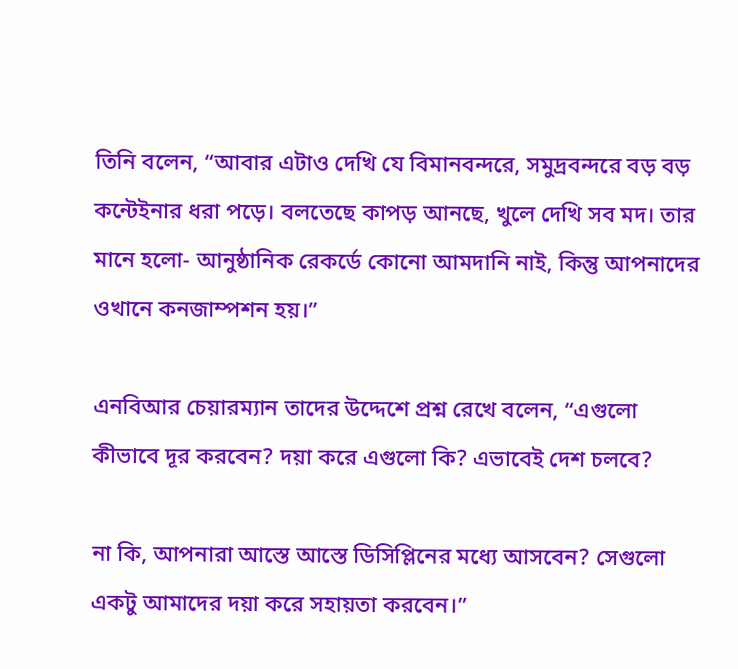তিনি বলেন, “আবার এটাও দেখি যে বিমানবন্দরে, সমুদ্রবন্দরে বড় বড় কন্টেইনার ধরা পড়ে। বলতেছে কাপড় আনছে, খুলে দেখি সব মদ। তার মানে হলো- আনুষ্ঠানিক রেকর্ডে কোনো আমদানি নাই, কিন্তু আপনাদের ওখানে কনজাম্পশন হয়।”

এনবিআর চেয়ারম্যান তাদের উদ্দেশে প্রশ্ন রেখে বলেন, “এগুলো কীভাবে দূর করবেন? দয়া করে এগুলো কি? এভাবেই দেশ চলবে?

না কি, আপনারা আস্তে আস্তে ডিসিপ্লিনের মধ্যে আসবেন? সেগুলো একটু আমাদের দয়া করে সহায়তা করবেন।”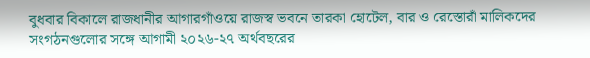বুধবার বিকালে রাজধানীর আগারগাঁওয়ে রাজস্ব ভবনে তারকা হোটেল, বার ও রেস্তোরাঁ মালিকদের সংগঠনগুলোর সঙ্গে আগামী ২০২৬-২৭ অর্থবছরের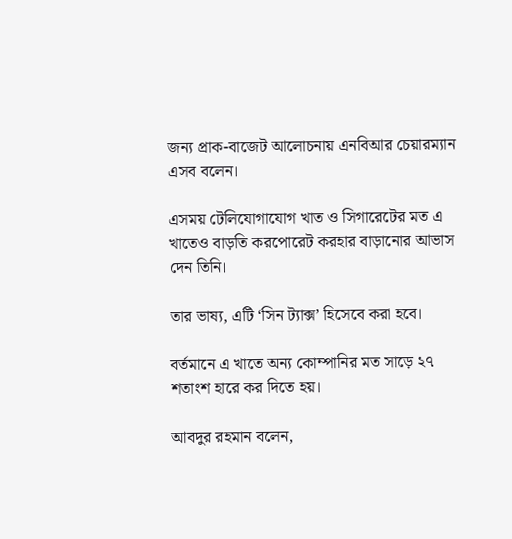জন্য প্রাক-বাজেট আলোচনায় এনবিআর চেয়ারম্যান এসব বলেন।

এসময় টেলিযোগাযোগ খাত ও সিগারেটের মত এ খাতেও বাড়তি করপোরেট করহার বাড়ানোর আভাস দেন তিনি।

তার ভাষ্য, এটি ‘সিন ট্যাক্স’ হিসেবে করা হবে।

বর্তমানে এ খাতে অন্য কোম্পানির মত সাড়ে ২৭ শতাংশ হারে কর দিতে হয়।

আবদুর রহমান বলেন,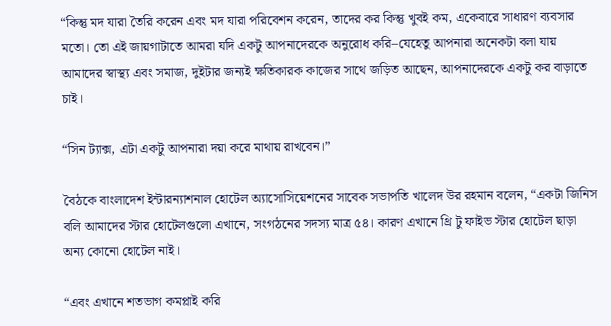“কিন্তু মদ যারা তৈরি করেন এবং মদ যারা পরিবেশন করেন, তাদের কর কিন্তু খুবই কম, একেবারে সাধারণ ব্যবসার মতো। তো এই জায়গাটাতে আমরা যদি একটু আপনাদেরকে অনুরোধ করি–যেহেতু আপনারা অনেকটা বলা যায় আমাদের স্বাস্থ্য এবং সমাজ, দুইটার জন্যই ক্ষতিকারক কাজের সাথে জড়িত আছেন, আপনাদেরকে একটু কর বাড়াতে চাই।

“সিন ট্যাক্স, এটা একটু আপনারা দয়া করে মাথায় রাখবেন।”

বৈঠকে বাংলাদেশ ইন্টারন্যাশনাল হোটেল অ্যাসোসিয়েশনের সাবেক সভাপতি খালেদ উর রহমান বলেন, “একটা জিনিস বলি আমাদের স্টার হোটেলগুলো এখানে, সংগঠনের সদস্য মাত্র ৫৪। কারণ এখানে থ্রি টু ফাইভ স্টার হোটেল ছাড়া অন্য কোনো হোটেল নাই।

“এবং এখানে শতভাগ কমপ্লাই করি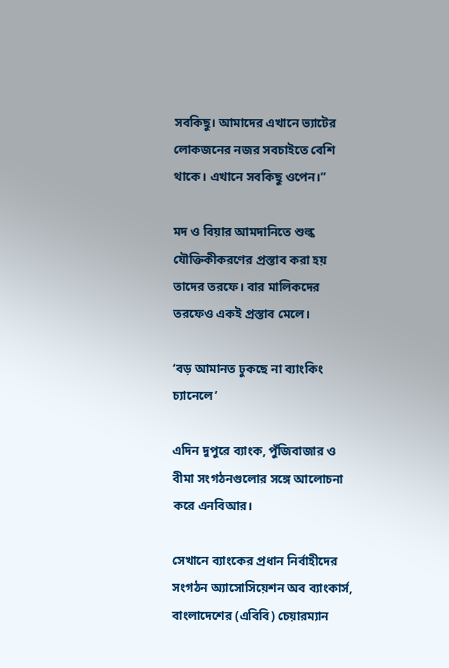সবকিছু। আমাদের এখানে ভ্যাটের লোকজনের নজর সবচাইতে বেশি থাকে। এখানে সবকিছু ওপেন।”

মদ ও বিয়ার আমদানিতে শুল্ক যৌক্তিকীকরণের প্রস্তাব করা হয় তাদের তরফে। বার মালিকদের তরফেও একই প্রস্তাব মেলে।

‘বড় আমানত ঢুকছে না ব্যাংকিং চ্যানেলে’

এদিন দুপুরে ব্যাংক, পুঁজিবাজার ও বীমা সংগঠনগুলোর সঙ্গে আলোচনা করে এনবিআর।

সেখানে ব্যাংকের প্রধান নির্বাহীদের সংগঠন অ্যাসোসিয়েশন অব ব্যাংকার্স, বাংলাদেশের (এবিবি) চেয়ারম্যান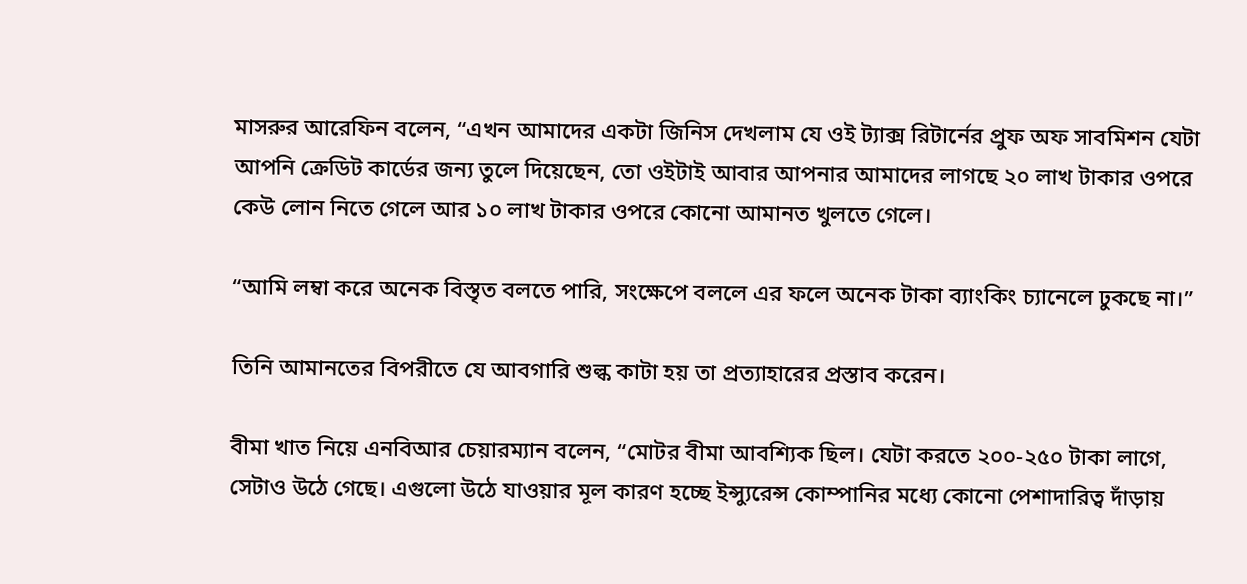মাসরুর আরেফিন বলেন, “এখন আমাদের একটা জিনিস দেখলাম যে ওই ট্যাক্স রিটার্নের প্রুফ অফ সাবমিশন যেটা আপনি ক্রেডিট কার্ডের জন্য তুলে দিয়েছেন, তো ওইটাই আবার আপনার আমাদের লাগছে ২০ লাখ টাকার ওপরে কেউ লোন নিতে গেলে আর ১০ লাখ টাকার ওপরে কোনো আমানত খুলতে গেলে।

“আমি লম্বা করে অনেক বিস্তৃত বলতে পারি, সংক্ষেপে বললে এর ফলে অনেক টাকা ব্যাংকিং চ্যানেলে ঢুকছে না।”

তিনি আমানতের বিপরীতে যে আবগারি শুল্ক কাটা হয় তা প্রত্যাহারের প্রস্তাব করেন।

বীমা খাত নিয়ে এনবিআর চেয়ারম্যান বলেন, “মোটর বীমা আবশ্যিক ছিল। যেটা করতে ২০০-২৫০ টাকা লাগে, সেটাও উঠে গেছে। এগুলো উঠে যাওয়ার মূল কারণ হচ্ছে ইন্স্যুরেন্স কোম্পানির মধ্যে কোনো পেশাদারিত্ব দাঁড়ায়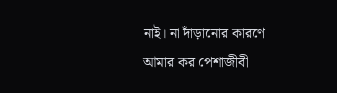নাই। না দাঁড়ানোর কারণে আমার কর পেশাজীবী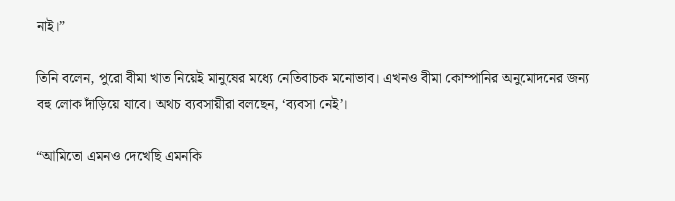নাই।”

তিনি বলেন, পুরো বীমা খাত নিয়েই মানুষের মধ্যে নেতিবাচক মনোভাব। এখনও বীমা কোম্পানির অনুমোদনের জন্য বহু লোক দাঁড়িয়ে যাবে। অথচ ব্যবসায়ীরা বলছেন, ‘ব্যবসা নেই’।

“আমিতো এমনও দেখেছি এমনকি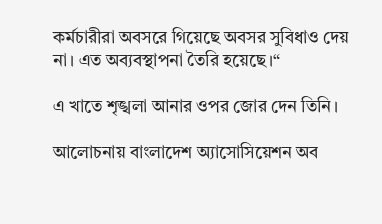কর্মচারীরা অবসরে গিয়েছে অবসর সুবিধাও দেয় না। এত অব্যবস্থাপনা তৈরি হয়েছে।“

এ খাতে শৃঙ্খলা আনার ওপর জোর দেন তিনি।

আলোচনায় বাংলাদেশ অ্যাসোসিয়েশন অব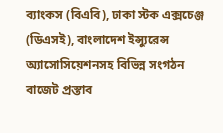ব্যাংকস (বিএবি), ঢাকা স্টক এক্সচেঞ্জ (ডিএসই), বাংলাদেশ ইন্স্যুরেন্স অ্যাসোসিয়েশনসহ বিভিন্ন সংগঠন বাজেট প্রস্তাব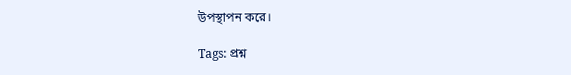উপস্থাপন করে।

Tags: প্রশ্ন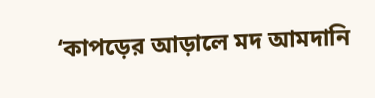‘কাপড়ের আড়ালে মদ আমদানি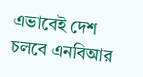এভাবেই দেশ চলবে এনবিআর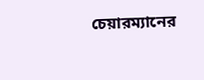চেয়ারম্যানের